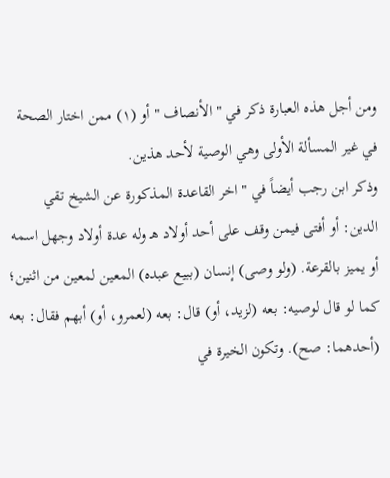ومن أجل هذه العبارة ذكر في " الأنصاف " أو (١) ممن اختار الصحة في غير المسألة الأولى وهي الوصية لأحد هذين.
وذكر ابن رجب أيضاً في " اخر القاعدة المذكورة عن الشيخ تقي الدين: أو أفتى فيمن وقف على أحد أولاد هـ وله عدة أولاد وجهل اسمه أو يميز بالقرعة. (ولو وصى) إنسان (ببيع عبده) المعين لمعين من اثنين؛ كما لو قال لوصيه: بعه (لزيد، أو) قال: بعه (لعمرو، أو) أبهم فقال: بعه (أحدهما: صح). وتكون الخيرة في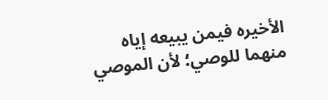الأخيره فيمن يبيعه إياه منهما للوصي؛ لأن الموصي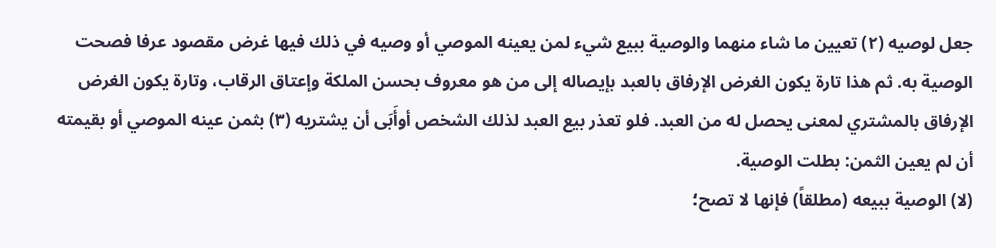جعل لوصيه (٢) تعيين ما شاء منهما والوصية ببيع شيء لمن يعينه الموصي أو وصيه في ذلك فيها غرض مقصود عرفا فصحت الوصية به. ثم هذا تارة يكون الغرض الإرفاق بالعبد بإيصاله إلى من هو معروف بحسن الملكة وإعتاق الرقاب، وتارة يكون الغرض الإرفاق بالمشتري لمعنى يحصل له من العبد. فلو تعذر بيع العبد لذلك الشخص أوأَبَى أن يشتريه (٣) بثمن عينه الموصي أو بقيمته أن لم يعين الثمن: بطلت الوصية.
(لا) الوصية ببيعه (مطلقاً) فإنها لا تصح؛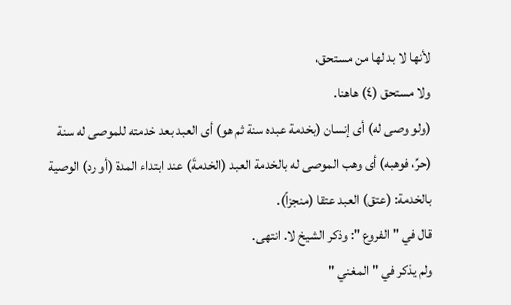لأنها لا بد لها من مستحق،
ولا مستحق (٤) هاهنا.
(ولو وصى له) أى إنسان (بخدمة عبده سنة ثم هو) أى العبد بعد خدمته للموصى له سنة (حرِّ، فوهبه) أى وهب الموصى له بالخدمة العبد (الخدمةَ) عند ابتداء المدة (أو رد) الوصية بالخدمة: (عتق) العبد عتقا (منجزاً).
قال في " الفروع ": وذكر الشيخ لا. انتهى.
ولم يذكر في " المغني "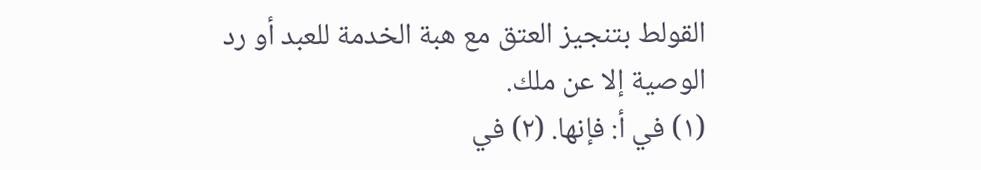القولط بتنجيز العتق مع هبة الخدمة للعبد أو رد الوصية إلا عن ملك.
(١) في أ: فإنها. (٢) في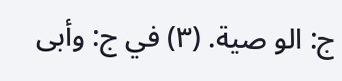ج: الو صية. (٣) في ج: وأبى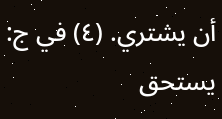أن يشتري. (٤) في ج: يستحق